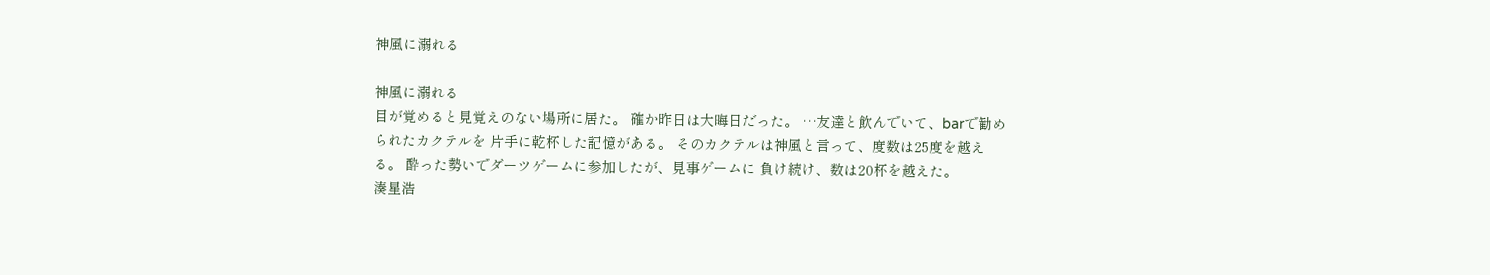神風に溺れる

神風に溺れる
目が覚めると見覚えのない場所に居た。 確か昨日は大晦日だった。 …友達と飲んでいて、barで勧められたカクテルを 片手に乾杯した記憶がある。 そのカクテルは神風と言って、度数は25度を越える。 酔った勢いでダーツゲームに参加したが、見事ゲームに 負け続け、数は20杯を越えた。
湊星浩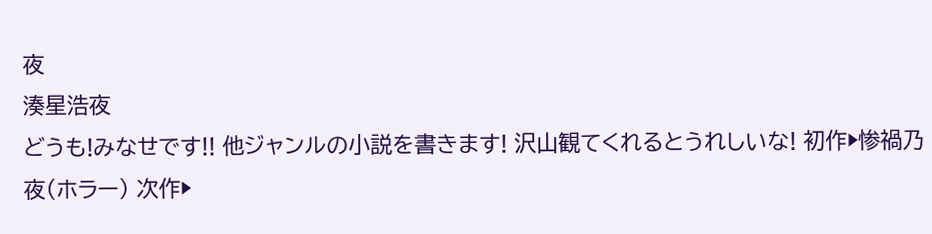夜
湊星浩夜
どうも!みなせです!! 他ジャンルの小説を書きます! 沢山観てくれるとうれしいな! 初作▶惨禍乃夜(ホラー) 次作▶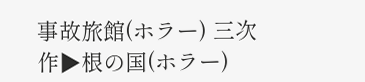事故旅館(ホラー) 三次作▶根の国(ホラー)